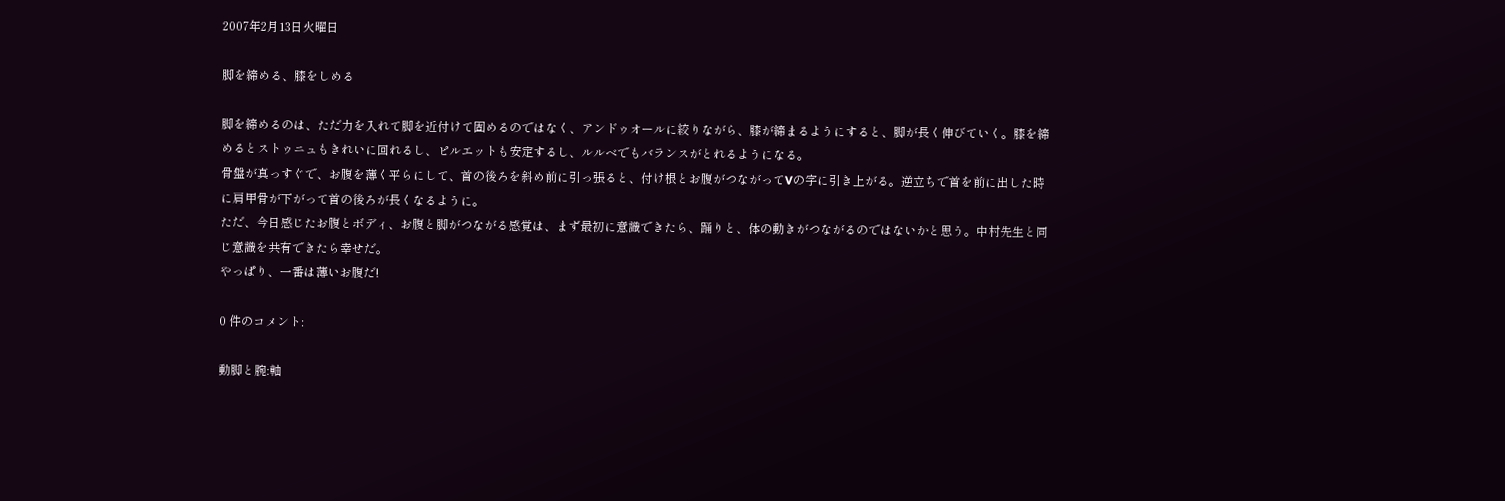2007年2月13日火曜日

脚を締める、膝をしめる

脚を締めるのは、ただ力を入れて脚を近付けて固めるのではなく、アンドゥオールに絞りながら、膝が締まるようにすると、脚が長く伸びていく。膝を締めるとストゥニュもきれいに回れるし、ピルエットも安定するし、ルルベでもバランスがとれるようになる。
骨盤が真っすぐで、お腹を薄く平らにして、首の後ろを斜め前に引っ張ると、付け根とお腹がつながってVの字に引き上がる。逆立ちで首を前に出した時に肩甲骨が下がって首の後ろが長くなるように。
ただ、今日感じたお腹とボディ、お腹と脚がつながる感覚は、まず最初に意識できたら、踊りと、体の動きがつながるのではないかと思う。中村先生と同じ意識を共有できたら幸せだ。
やっぱり、一番は薄いお腹だ!

0 件のコメント:

動脚と腕:軸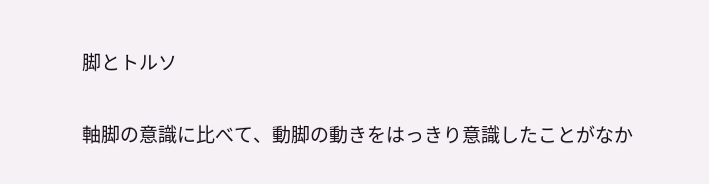脚とトルソ

軸脚の意識に比べて、動脚の動きをはっきり意識したことがなか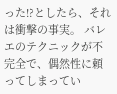った!?としたら、それは衝撃の事実。 バレエのテクニックが不完全で、偶然性に頼ってしまってい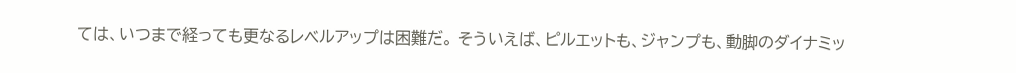ては、いつまで経っても更なるレベルアップは困難だ。 そういえば、ピルエットも、ジャンプも、動脚のダイナミッ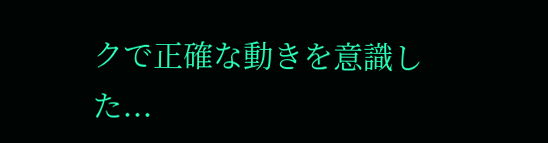クで正確な動きを意識した...